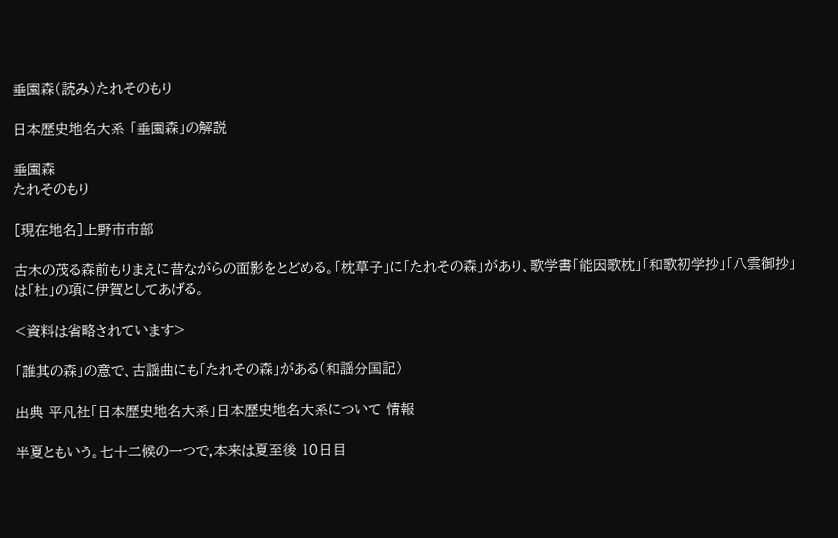垂園森(読み)たれそのもり

日本歴史地名大系 「垂園森」の解説

垂園森
たれそのもり

[現在地名]上野市市部

古木の茂る森前もりまえに昔ながらの面影をとどめる。「枕草子」に「たれその森」があり、歌学書「能因歌枕」「和歌初学抄」「八雲御抄」は「杜」の項に伊賀としてあげる。

<資料は省略されています>

「誰其の森」の意で、古謡曲にも「たれその森」がある(和謡分国記)

出典 平凡社「日本歴史地名大系」日本歴史地名大系について 情報

半夏ともいう。七十二候の一つで,本来は夏至後 10日目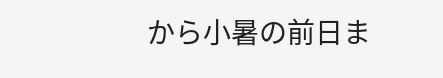から小暑の前日ま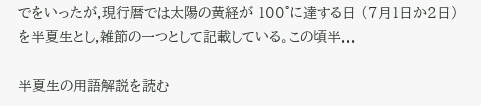でをいったが,現行暦では太陽の黄経が 100°に達する日 (7月1日か2日) を半夏生とし,雑節の一つとして記載している。この頃半...

半夏生の用語解説を読む